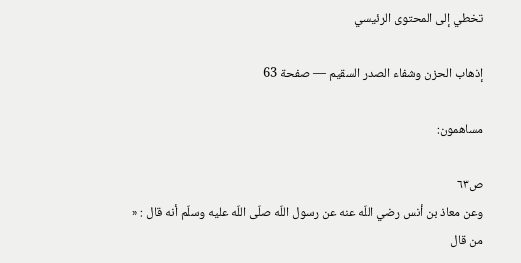تخطي إلى المحتوى الرئيسي

إذهاب الحزن وشفاء الصدر السقيم — صفحة 63

مساهمون:

ص٦٣
وعن معاذ بن أنس رضي اللّه عنه عن رسول اللّه صلّى اللّه عليه وسلّم أنه قال : « من قال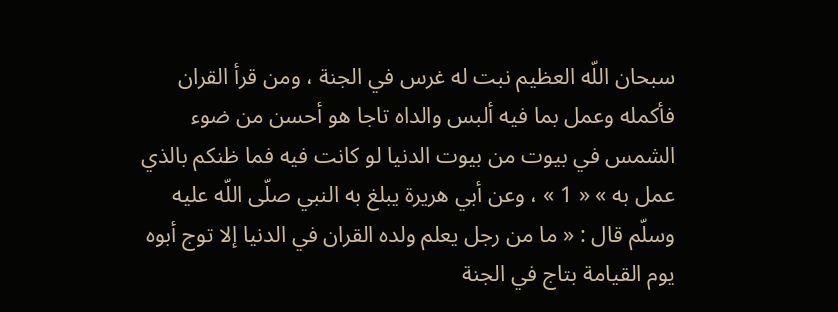سبحان اللّه العظيم نبت له غرس في الجنة ، ومن قرأ القران فأكمله وعمل بما فيه ألبس والداه تاجا هو أحسن من ضوء الشمس في بيوت من بيوت الدنيا لو كانت فيه فما ظنكم بالذي عمل به » « 1 » ، وعن أبي هريرة يبلغ به النبي صلّى اللّه عليه وسلّم قال : « ما من رجل يعلم ولده القران في الدنيا إلا توج أبوه يوم القيامة بتاج في الجنة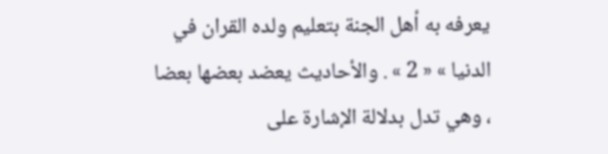يعرفه به أهل الجنة بتعليم ولده القران في الدنيا » « 2 » . والأحاديث يعضد بعضها بعضا ، وهي تدل بدلالة الإشارة على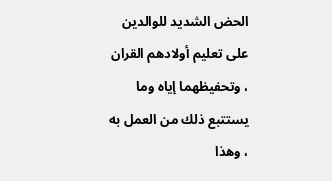الحض الشديد للوالدين على تعليم أولادهم القران ، وتحفيظهما إياه وما يستتبع ذلك من العمل به ، وهذا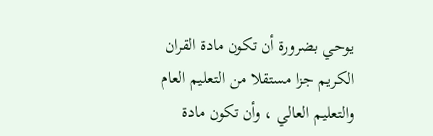يوحي بضرورة أن تكون مادة القران الكريم جزا مستقلا من التعليم العام والتعليم العالي ، وأن تكون مادة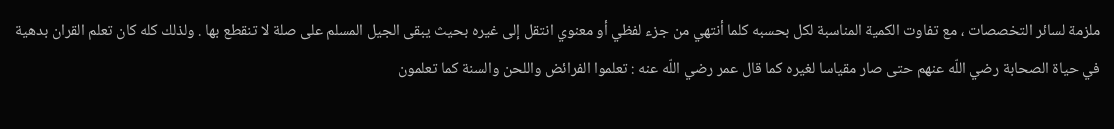ملزمة لسائر التخصصات ، مع تفاوت الكمية المناسبة لكل بحسبه كلما أنتهي من جزء لفظي أو معنوي انتقل إلى غيره بحيث يبقى الجيل المسلم على صلة لا تنقطع بها . ولذلك كله كان تعلم القران بدهية في حياة الصحابة رضي اللّه عنهم حتى صار مقياسا لغيره كما قال عمر رضي اللّه عنه : تعلموا الفرائض واللحن والسنة كما تعلمون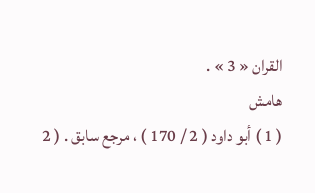القران « 3 » .
هامش
( 1 ) أبو داود ( 2 / 170 ) ، مرجع سابق . ( 2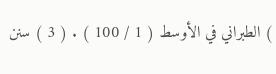) الطبراني في الأوسط ( 1 / 100 ) . ( 3 ) سنن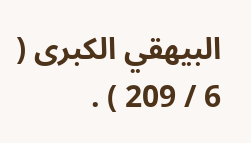البيهقي الكبرى ( 6 / 209 ) .